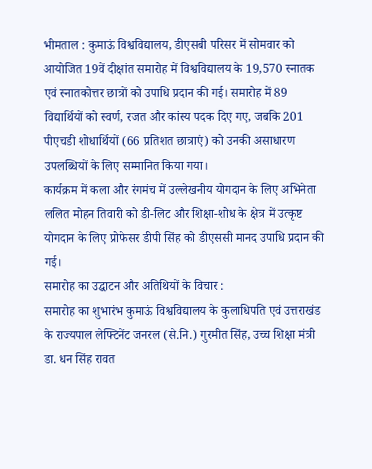भीमताल : कुमाऊं विश्वविद्यालय, डीएसबी परिसर में सोमवार को आयोजित 19वें दीक्षांत समारोह में विश्वविद्यालय के 19,570 स्नातक एवं स्नातकोत्तर छात्रों को उपाधि प्रदान की गई। समारोह में 89 विद्यार्थियों को स्वर्ण, रजत और कांस्य पदक दिए गए, जबकि 201 पीएचडी शोधार्थियों (66 प्रतिशत छात्राएं) को उनकी असाधारण उपलब्धियों के लिए सम्मानित किया गया।
कार्यक्रम में कला और रंगमंच में उल्लेखनीय योगदान के लिए अभिनेता ललित मोहन तिवारी को डी-लिट और शिक्षा-शोध के क्षेत्र में उत्कृष्ट योगदान के लिए प्रोफेसर डीपी सिंह को डीएससी मानद उपाधि प्रदान की गई।
समारोह का उद्घाटन और अतिथियों के विचार :
समारोह का शुभारंभ कुमाऊं विश्वविद्यालय के कुलाधिपति एवं उत्तराखंड के राज्यपाल लेफ्टिनेंट जनरल (से.नि.) गुरमीत सिंह, उच्च शिक्षा मंत्री डा. धन सिंह रावत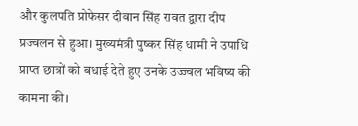और कुलपति प्रोफेसर दीवान सिंह रावत द्वारा दीप प्रज्वलन से हुआ। मुख्यमंत्री पुष्कर सिंह धामी ने उपाधि प्राप्त छात्रों को बधाई देते हुए उनके उज्ज्वल भविष्य की कामना की।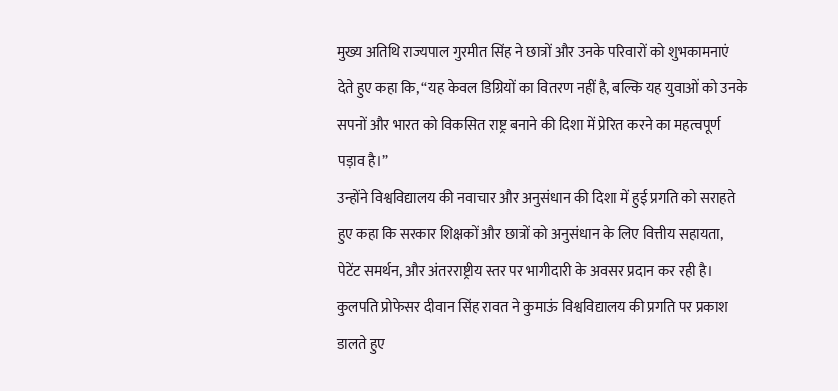मुख्य अतिथि राज्यपाल गुरमीत सिंह ने छात्रों और उनके परिवारों को शुभकामनाएं देते हुए कहा कि, “यह केवल डिग्रियों का वितरण नहीं है, बल्कि यह युवाओं को उनके सपनों और भारत को विकसित राष्ट्र बनाने की दिशा में प्रेरित करने का महत्वपूर्ण पड़ाव है।”
उन्होंने विश्वविद्यालय की नवाचार और अनुसंधान की दिशा में हुई प्रगति को सराहते हुए कहा कि सरकार शिक्षकों और छात्रों को अनुसंधान के लिए वित्तीय सहायता, पेटेंट समर्थन, और अंतरराष्ट्रीय स्तर पर भागीदारी के अवसर प्रदान कर रही है।
कुलपति प्रोफेसर दीवान सिंह रावत ने कुमाऊं विश्वविद्यालय की प्रगति पर प्रकाश डालते हुए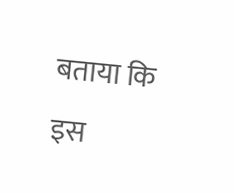बताया कि इस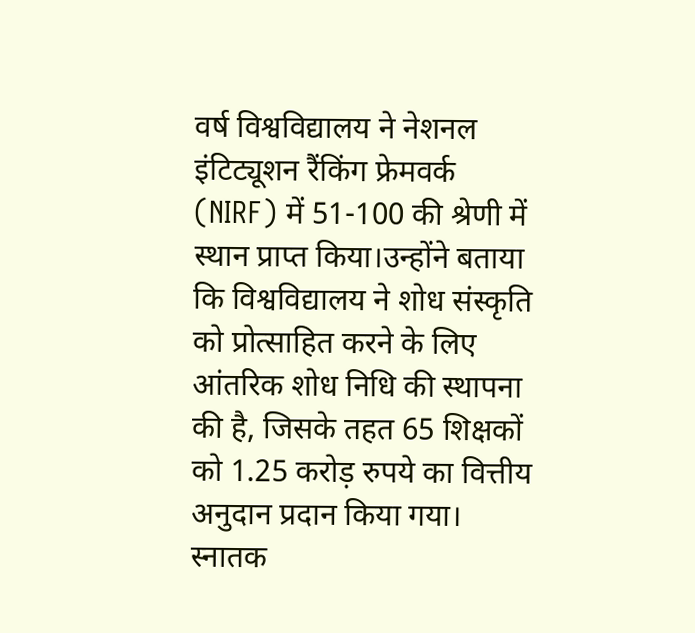वर्ष विश्वविद्यालय ने नेशनल इंटिट्यूशन रैंकिंग फ्रेमवर्क (NIRF) में 51-100 की श्रेणी में स्थान प्राप्त किया।उन्होंने बताया कि विश्वविद्यालय ने शोध संस्कृति को प्रोत्साहित करने के लिए आंतरिक शोध निधि की स्थापना की है, जिसके तहत 65 शिक्षकों को 1.25 करोड़ रुपये का वित्तीय अनुदान प्रदान किया गया। स्नातक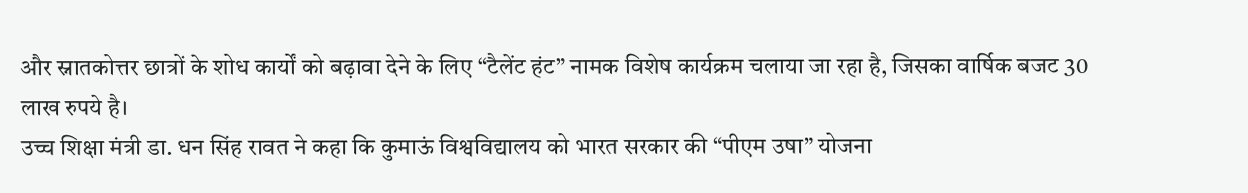और स्नातकोत्तर छात्रों के शोध कार्यों को बढ़ावा देने के लिए “टैलेंट हंट” नामक विशेष कार्यक्रम चलाया जा रहा है, जिसका वार्षिक बजट 30 लाख रुपये है।
उच्च शिक्षा मंत्री डा. धन सिंह रावत ने कहा कि कुमाऊं विश्वविद्यालय को भारत सरकार की “पीएम उषा” योजना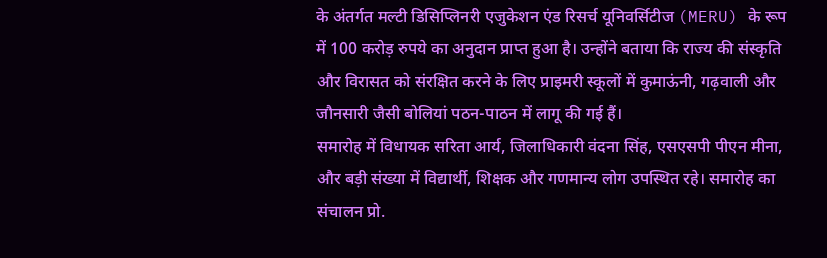के अंतर्गत मल्टी डिसिप्लिनरी एजुकेशन एंड रिसर्च यूनिवर्सिटीज (MERU) के रूप में 100 करोड़ रुपये का अनुदान प्राप्त हुआ है। उन्होंने बताया कि राज्य की संस्कृति और विरासत को संरक्षित करने के लिए प्राइमरी स्कूलों में कुमाऊंनी, गढ़वाली और जौनसारी जैसी बोलियां पठन-पाठन में लागू की गई हैं।
समारोह में विधायक सरिता आर्य, जिलाधिकारी वंदना सिंह, एसएसपी पीएन मीना, और बड़ी संख्या में विद्यार्थी, शिक्षक और गणमान्य लोग उपस्थित रहे। समारोह का संचालन प्रो.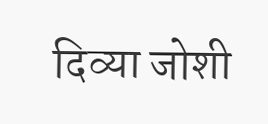दिव्या जोशी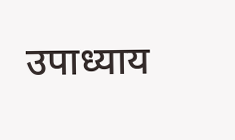उपाध्याय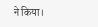ने किया।